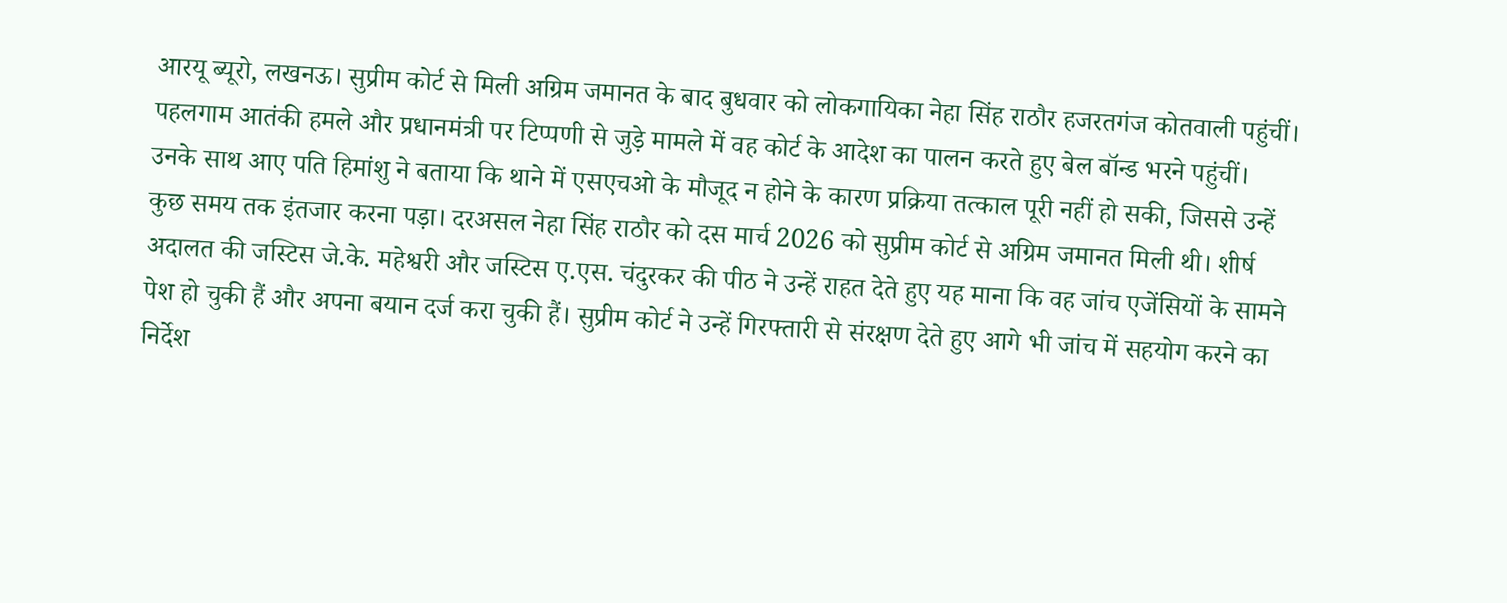आरयू ब्यूरो, लखनऊ। सुप्रीम कोर्ट से मिली अग्रिम जमानत के बाद बुधवार को लोकगायिका नेहा सिंह राठौर हजरतगंज कोतवाली पहुंचीं। पहलगाम आतंकी हमले और प्रधानमंत्री पर टिप्पणी से जुड़े मामले में वह कोर्ट के आदेश का पालन करते हुए बेल बॉन्ड भरने पहुंचीं।
उनके साथ आए पति हिमांशु ने बताया कि थाने में एसएचओ के मौजूद न होने के कारण प्रक्रिया तत्काल पूरी नहीं हो सकी, जिससे उन्हें कुछ समय तक इंतजार करना पड़ा। दरअसल नेहा सिंह राठौर को दस मार्च 2026 को सुप्रीम कोर्ट से अग्रिम जमानत मिली थी। शीर्ष अदालत की जस्टिस जे.के. महेश्वरी और जस्टिस ए.एस. चंदुरकर की पीठ ने उन्हें राहत देते हुए यह माना कि वह जांच एजेंसियों के सामने पेश हो चुकी हैं और अपना बयान दर्ज करा चुकी हैं। सुप्रीम कोर्ट ने उन्हें गिरफ्तारी से संरक्षण देते हुए आगे भी जांच में सहयोग करने का निर्देश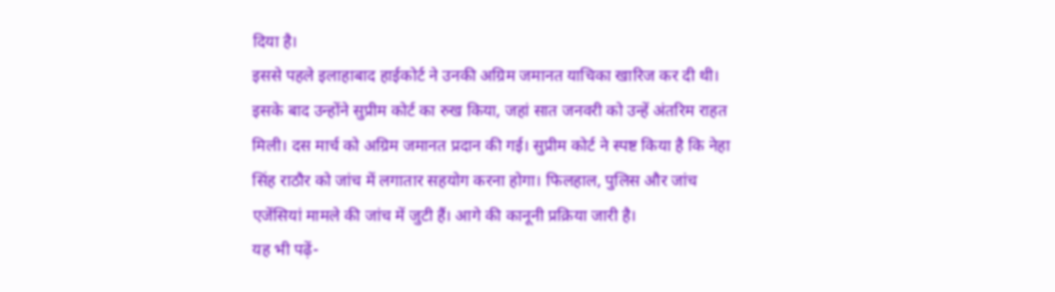दिया है।
इससे पहले इलाहाबाद हाईकोर्ट ने उनकी अग्रिम जमानत याचिका खारिज कर दी थी। इसके बाद उन्होंने सुप्रीम कोर्ट का रुख किया, जहां सात जनवरी को उन्हें अंतरिम राहत मिली। दस मार्च को अग्रिम जमानत प्रदान की गई। सुप्रीम कोर्ट ने स्पष्ट किया है कि नेहा सिंह राठौर को जांच में लगातार सहयोग करना होगा। फिलहाल, पुलिस और जांच एजेंसियां मामले की जांच में जुटी हैं। आगे की कानूनी प्रक्रिया जारी है।
यह भी पढ़ें-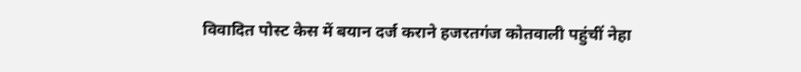विवादित पोस्ट केस में बयान दर्ज कराने हजरतगंज कोतवाली पहुंचीं नेहा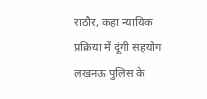राठौर, कहा न्यायिक प्रक्रिया में दूंगी सहयोग
लखनऊ पुलिस के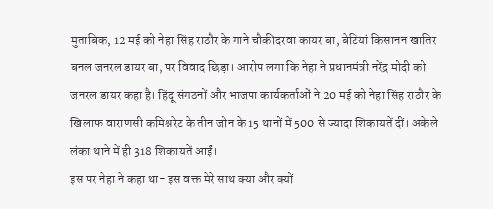मुताबिक, 12 मई को नेहा सिंह राठौर के गाने चौकीदरवा कायर बा, बेटियां किसानन खातिर बनल जनरल डायर बा, पर विवाद छिड़ा। आरोप लगा कि नेहा ने प्रधानमंत्री नरेंद्र मोदी को जनरल डायर कहा है। हिंदू संगठनों और भाजपा कार्यकर्ताओं ने 20 मई को नेहा सिंह राठौर के खिलाफ वाराणसी कमिश्नरेट के तीन जोन के 15 थानों में 500 से ज्यादा शिकायतें दीं। अकेले लंका थाने में ही 318 शिकायतें आईं।
इस पर नेहा ने कहा था- इस वक्त मेरे साथ क्या और क्यों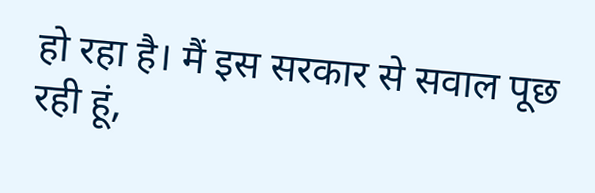हो रहा है। मैं इस सरकार से सवाल पूछ रही हूं,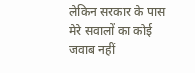लेकिन सरकार के पास मेरे सवालों का कोई जवाब नहीं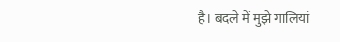है। बदले में मुझे गालियां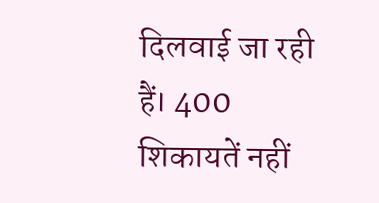दिलवाई जा रही हैं। 400 शिकायतें नहीं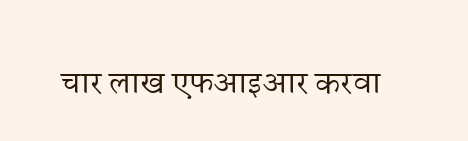चार लाख एफआइआर करवा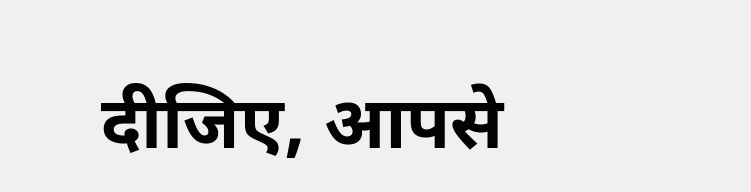दीजिए, आपसे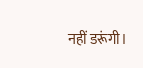नहीं डरूंगी।